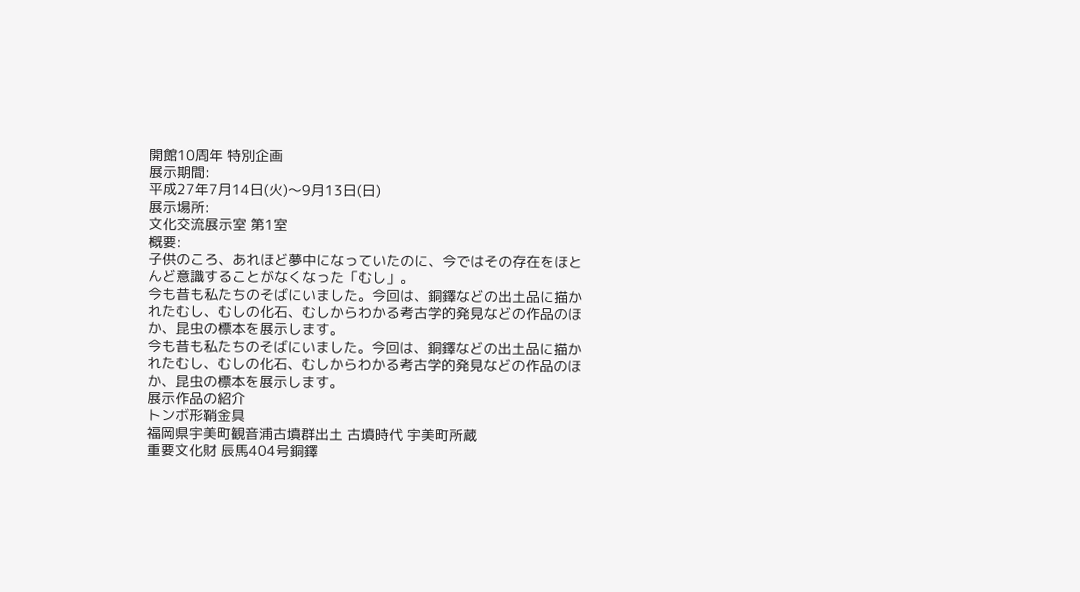開館10周年 特別企画
展示期間:
平成27年7月14日(火)〜9月13日(日)
展示場所:
文化交流展示室 第1室
概要:
子供のころ、あれほど夢中になっていたのに、今ではその存在をほとんど意識することがなくなった「むし」。
今も昔も私たちのそばにいました。今回は、銅鐸などの出土品に描かれたむし、むしの化石、むしからわかる考古学的発見などの作品のほか、昆虫の標本を展示します。
今も昔も私たちのそばにいました。今回は、銅鐸などの出土品に描かれたむし、むしの化石、むしからわかる考古学的発見などの作品のほか、昆虫の標本を展示します。
展示作品の紹介
トンボ形鞘金具
福岡県宇美町観音浦古墳群出土 古墳時代 宇美町所蔵
重要文化財 辰馬404号銅鐸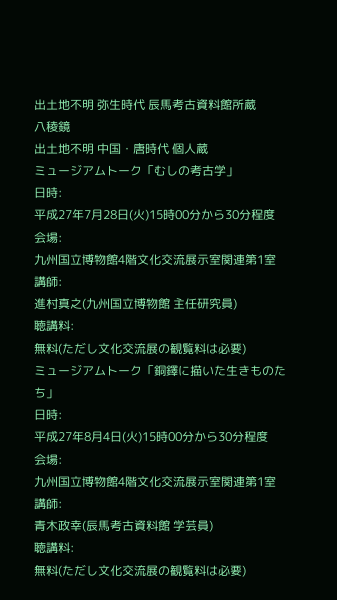出土地不明 弥生時代 辰馬考古資料館所蔵
八稜鏡
出土地不明 中国・唐時代 個人蔵
ミュージアムトーク「むしの考古学」
日時:
平成27年7月28日(火)15時00分から30分程度
会場:
九州国立博物館4階文化交流展示室関連第1室
講師:
進村真之(九州国立博物館 主任研究員)
聴講料:
無料(ただし文化交流展の観覧料は必要)
ミュージアムトーク「銅鐸に描いた生きものたち」
日時:
平成27年8月4日(火)15時00分から30分程度
会場:
九州国立博物館4階文化交流展示室関連第1室
講師:
青木政幸(辰馬考古資料館 学芸員)
聴講料:
無料(ただし文化交流展の観覧料は必要)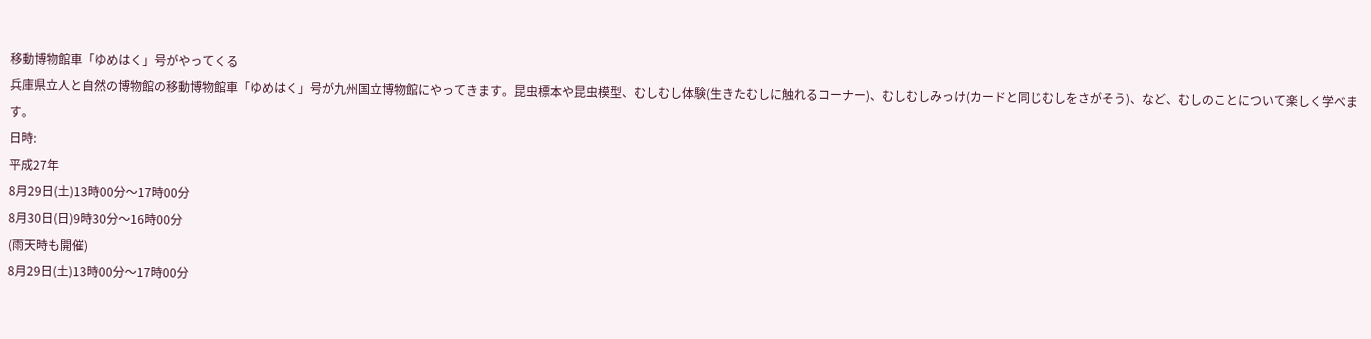移動博物館車「ゆめはく」号がやってくる
兵庫県立人と自然の博物館の移動博物館車「ゆめはく」号が九州国立博物館にやってきます。昆虫標本や昆虫模型、むしむし体験(生きたむしに触れるコーナー)、むしむしみっけ(カードと同じむしをさがそう)、など、むしのことについて楽しく学べます。
日時:
平成27年
8月29日(土)13時00分〜17時00分
8月30日(日)9時30分〜16時00分
(雨天時も開催)
8月29日(土)13時00分〜17時00分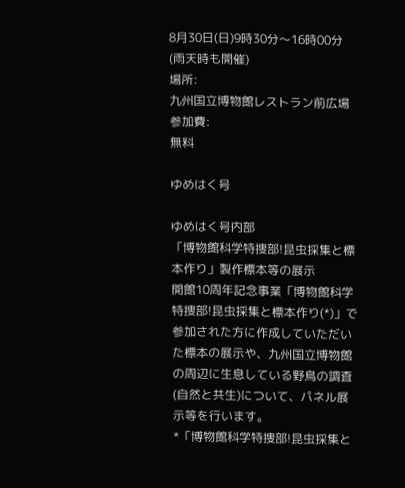8月30日(日)9時30分〜16時00分
(雨天時も開催)
場所:
九州国立博物館レストラン前広場
参加費:
無料

ゆめはく号

ゆめはく号内部
「博物館科学特捜部!昆虫採集と標本作り」製作標本等の展示
開館10周年記念事業「博物館科学特捜部!昆虫採集と標本作り(*)」で参加された方に作成していただいた標本の展示や、九州国立博物館の周辺に生息している野鳥の調査(自然と共生)について、パネル展示等を行います。
*「博物館科学特捜部!昆虫採集と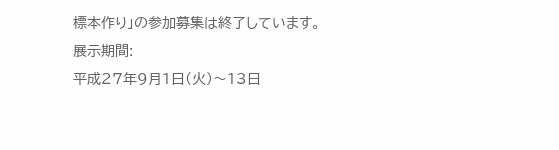標本作り」の参加募集は終了しています。
展示期間:
平成27年9月1日(火)〜13日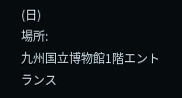(日)
場所:
九州国立博物館1階エントランス